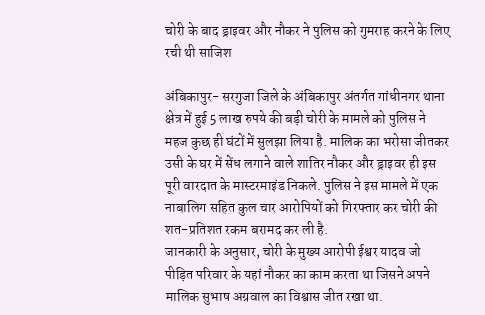चोरी के बाद ड्राइवर और नौकर ने पुलिस को गुमराह करने के लिए रची थी साजिश

अंबिकापुर- सरगुजा जिले के अंबिकापुर अंतर्गत गांधीनगर थाना क्षेत्र में हुई 5 लाख रुपये की बड़ी चोरी के मामले को पुलिस ने महज कुछ ही घंटों में सुलझा लिया है. मालिक का भरोसा जीतकर उसी के घर में सेंध लगाने वाले शातिर नौकर और ड्राइवर ही इस पूरी वारदात के मास्टरमाइंड निकले. पुलिस ने इस मामले में एक नाबालिग सहित कुल चार आरोपियों को गिरफ्तार कर चोरी की शत-प्रतिशत रकम बरामद कर ली है.
जानकारी के अनुसार, चोरी के मुख्य आरोपी ईश्वर यादव जो पीड़ित परिवार के यहां नौकर का काम करता था जिसने अपने मालिक सुभाष अग्रवाल का विश्वास जीत रखा था.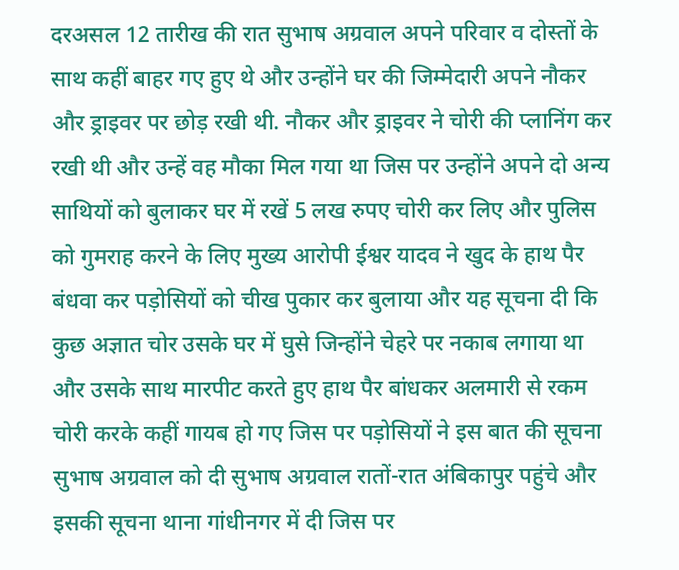दरअसल 12 तारीख की रात सुभाष अग्रवाल अपने परिवार व दोस्तों के साथ कहीं बाहर गए हुए थे और उन्होंने घर की जिम्मेदारी अपने नौकर और ड्राइवर पर छोड़ रखी थी. नौकर और ड्राइवर ने चोरी की प्लानिंग कर रखी थी और उन्हें वह मौका मिल गया था जिस पर उन्होंने अपने दो अन्य साथियों को बुलाकर घर में रखें 5 लख रुपए चोरी कर लिए और पुलिस को गुमराह करने के लिए मुख्य आरोपी ईश्वर यादव ने खुद के हाथ पैर बंधवा कर पड़ोसियों को चीख पुकार कर बुलाया और यह सूचना दी कि कुछ अज्ञात चोर उसके घर में घुसे जिन्होंने चेहरे पर नकाब लगाया था और उसके साथ मारपीट करते हुए हाथ पैर बांधकर अलमारी से रकम चोरी करके कहीं गायब हो गए जिस पर पड़ोसियों ने इस बात की सूचना सुभाष अग्रवाल को दी सुभाष अग्रवाल रातों-रात अंबिकापुर पहुंचे और इसकी सूचना थाना गांधीनगर में दी जिस पर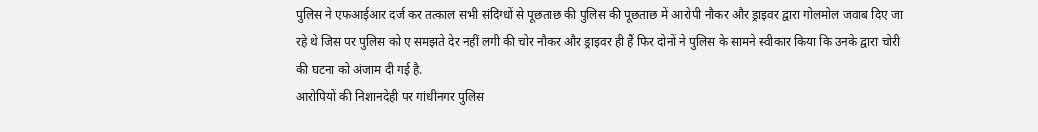पुलिस ने एफआईआर दर्ज कर तत्काल सभी संदिग्धों से पूछताछ की पुलिस की पूछताछ में आरोपी नौकर और ड्राइवर द्वारा गोलमोल जवाब दिए जा रहे थे जिस पर पुलिस को ए समझते देर नहीं लगी की चोर नौकर और ड्राइवर ही हैं फिर दोनों ने पुलिस के सामने स्वीकार किया कि उनके द्वारा चोरी की घटना को अंजाम दी गई है.
आरोपियों की निशानदेही पर गांधीनगर पुलिस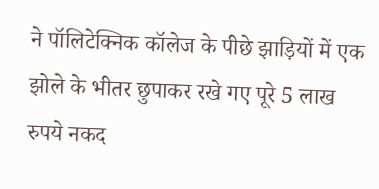ने पॉलिटेक्निक कॉलेज के पीछे झाड़ियों में एक झोले के भीतर छुपाकर रखे गए पूरे 5 लाख रुपये नकद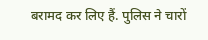बरामद कर लिए हैं. पुलिस ने चारों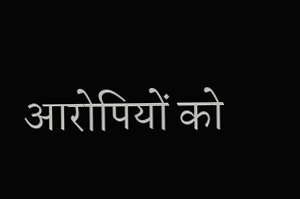आरोपियों को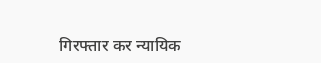गिरफ्तार कर न्यायिक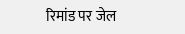रिमांड पर जेल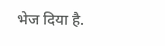भेज दिया है.